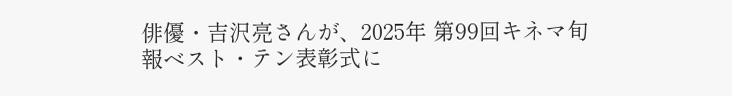俳優・吉沢亮さんが、2025年 第99回キネマ旬報ベスト・テン表彰式に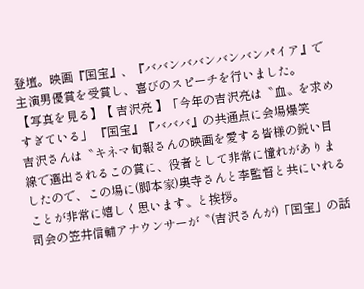登壇。映画『国宝』、『ババンババンバンバンパイア』で主演男優賞を受賞し、喜びのスピーチを行いました。
【写真を見る】【 吉沢亮 】「今年の吉沢亮は〝血〟を求めすぎている」 『国宝』『バババ』の共通点に会場爆笑
吉沢さんは〝キネマ旬報さんの映画を愛する皆様の鋭い目線で選出されるこの賞に、役者として非常に憧れがありましたので、この場に(脚本家)奥寺さんと李監督と共にいれることが非常に嬉しく思います〟と挨拶。
司会の笠井信輔アナウンサーが〝(吉沢さんが)「国宝」の話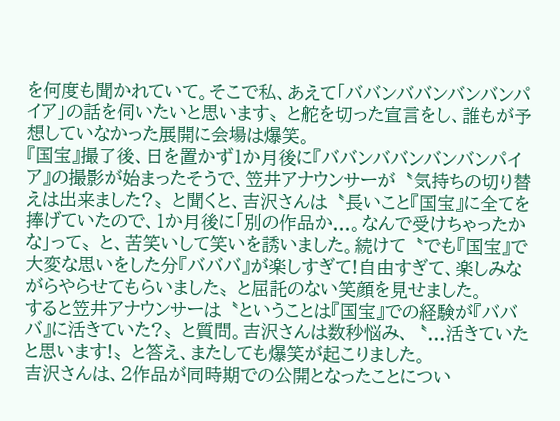を何度も聞かれていて。そこで私、あえて「ババンババンバンバンパイア」の話を伺いたいと思います〟と舵を切った宣言をし、誰もが予想していなかった展開に会場は爆笑。
『国宝』撮了後、日を置かず1か月後に『ババンババンバンバンパイア』の撮影が始まったそうで、笠井アナウンサーが〝気持ちの切り替えは出来ました?〟と聞くと、吉沢さんは〝長いこと『国宝』に全てを捧げていたので、1か月後に「別の作品か...。なんで受けちゃったかな」って〟と、苦笑いして笑いを誘いました。続けて〝でも『国宝』で大変な思いをした分『バババ』が楽しすぎて!自由すぎて、楽しみながらやらせてもらいました〟と屈託のない笑顔を見せました。
すると笠井アナウンサーは〝ということは『国宝』での経験が『バババ』に活きていた?〟と質問。吉沢さんは数秒悩み、〝...活きていたと思います!〟と答え、またしても爆笑が起こりました。
吉沢さんは、2作品が同時期での公開となったことについ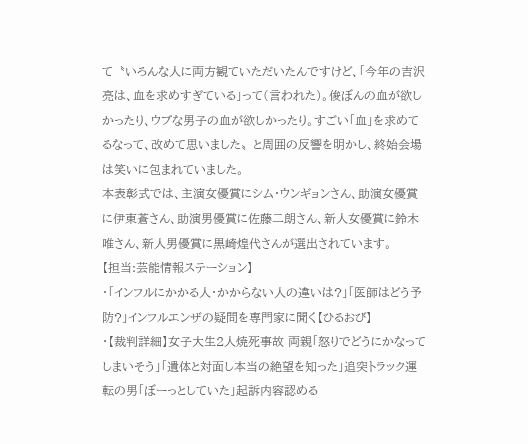て〝いろんな人に両方観ていただいたんですけど、「今年の吉沢亮は、血を求めすぎている」って(言われた)。俊ぼんの血が欲しかったり、ウブな男子の血が欲しかったり。すごい「血」を求めてるなって、改めて思いました〟と周囲の反響を明かし、終始会場は笑いに包まれていました。
本表彰式では、主演女優賞にシム・ウンギョンさん、助演女優賞に伊東蒼さん、助演男優賞に佐藤二朗さん、新人女優賞に鈴木唯さん、新人男優賞に黒崎煌代さんが選出されています。
【担当:芸能情報ステーション】
・「インフルにかかる人・かからない人の違いは?」「医師はどう予防?」インフルエンザの疑問を専門家に聞く【ひるおび】
・【裁判詳細】女子大生2人焼死事故 両親「怒りでどうにかなってしまいそう」「遺体と対面し本当の絶望を知った」追突トラック運転の男「ぼーっとしていた」起訴内容認める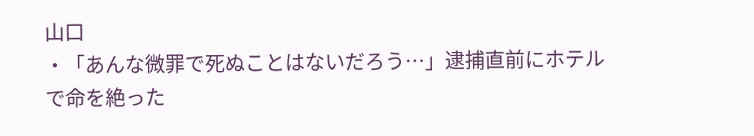山口
・「あんな微罪で死ぬことはないだろう…」逮捕直前にホテルで命を絶った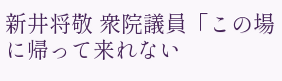新井将敬 衆院議員「この場に帰って来れない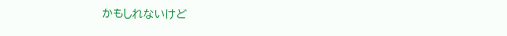かもしれないけど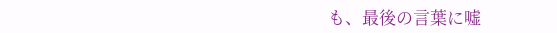も、最後の言葉に嘘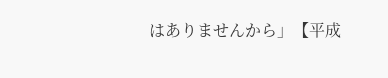はありませんから」【平成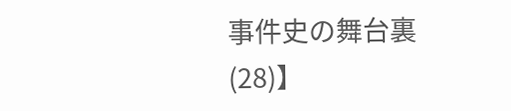事件史の舞台裏(28)】